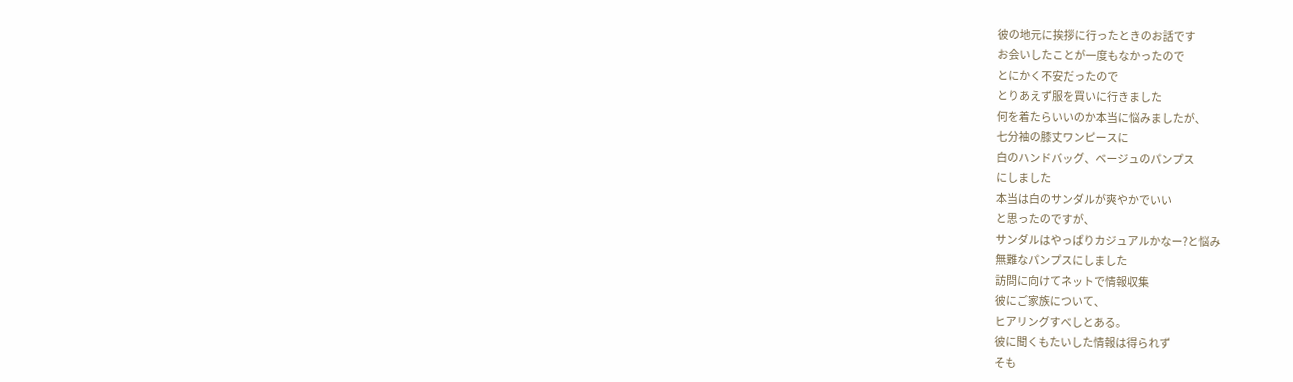彼の地元に挨拶に行ったときのお話です
お会いしたことが一度もなかったので
とにかく不安だったので
とりあえず服を買いに行きました
何を着たらいいのか本当に悩みましたが、
七分袖の膝丈ワンピースに
白のハンドバッグ、ベージュのパンプス
にしました
本当は白のサンダルが爽やかでいい
と思ったのですが、
サンダルはやっぱりカジュアルかなー?と悩み
無難なパンプスにしました
訪問に向けてネットで情報収集
彼にご家族について、
ヒアリングすべしとある。
彼に聞くもたいした情報は得られず
そも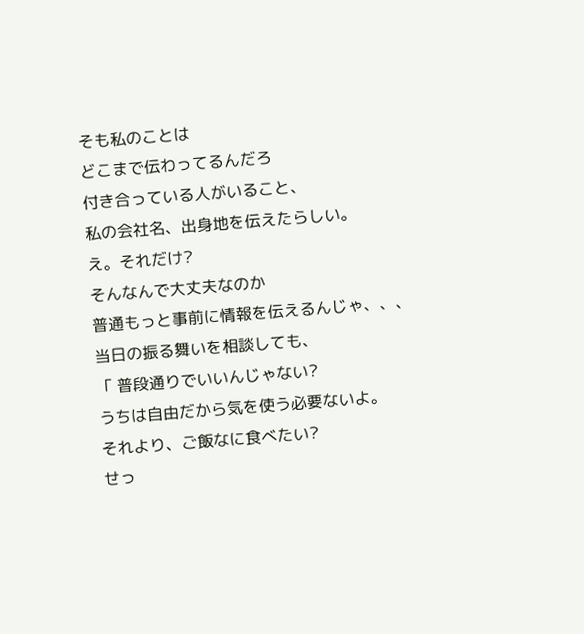そも私のことは
どこまで伝わってるんだろ
付き合っている人がいること、
私の会社名、出身地を伝えたらしい。
え。それだけ?
そんなんで大丈夫なのか
普通もっと事前に情報を伝えるんじゃ、、、
当日の振る舞いを相談しても、
「 普段通りでいいんじゃない?
うちは自由だから気を使う必要ないよ。
それより、ご飯なに食べたい?
せっ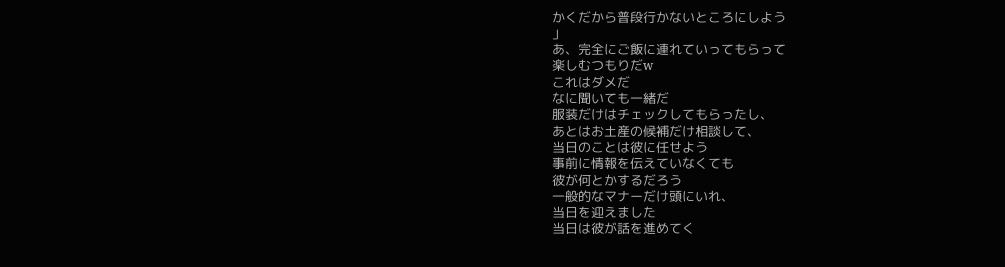かくだから普段行かないところにしよう
」
あ、完全にご飯に連れていってもらって
楽しむつもりだw
これはダメだ
なに聞いても一緒だ
服装だけはチェックしてもらったし、
あとはお土産の候補だけ相談して、
当日のことは彼に任せよう
事前に情報を伝えていなくても
彼が何とかするだろう
一般的なマナーだけ頭にいれ、
当日を迎えました
当日は彼が話を進めてく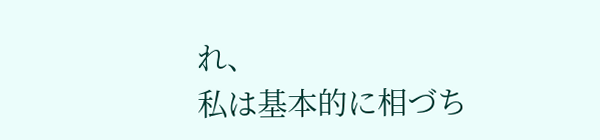れ、
私は基本的に相づち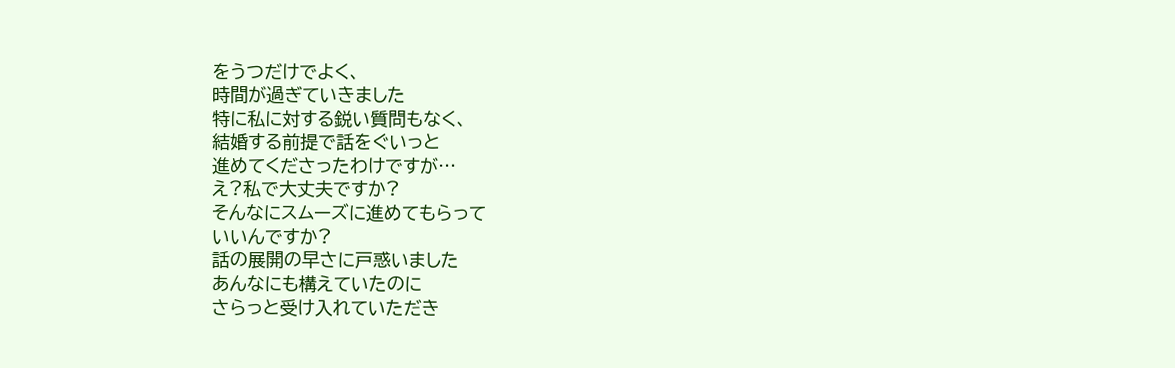をうつだけでよく、
時間が過ぎていきました
特に私に対する鋭い質問もなく、
結婚する前提で話をぐいっと
進めてくださったわけですが…
え?私で大丈夫ですか?
そんなにスムーズに進めてもらって
いいんですか?
話の展開の早さに戸惑いました
あんなにも構えていたのに
さらっと受け入れていただき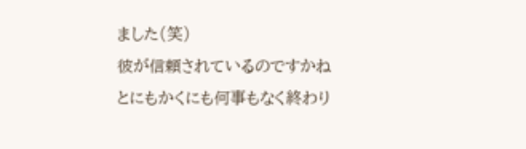ました(笑)
彼が信頼されているのですかね
とにもかくにも何事もなく終わり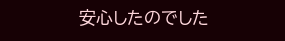安心したのでした